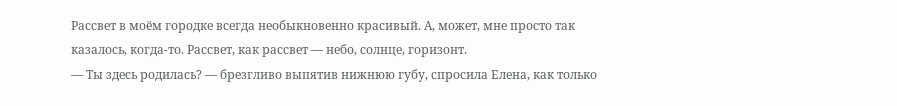Рассвет в моём городке всегда необыкновенно красивый. А, может, мне просто так казалось, когда-то. Рассвет, как рассвет — небо, солнце, горизонт.
— Ты здесь родилась? — брезгливо выпятив нижнюю губу, спросила Елена, как только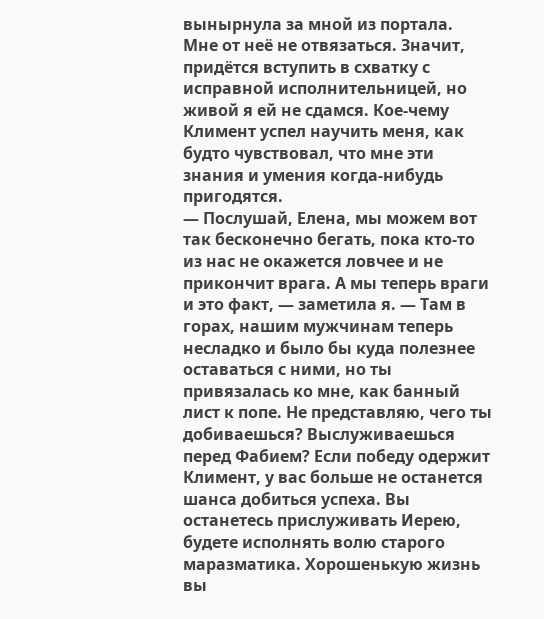вынырнула за мной из портала.
Мне от неё не отвязаться. Значит, придётся вступить в схватку с исправной исполнительницей, но живой я ей не сдамся. Кое-чему Климент успел научить меня, как будто чувствовал, что мне эти знания и умения когда-нибудь пригодятся.
— Послушай, Елена, мы можем вот так бесконечно бегать, пока кто-то из нас не окажется ловчее и не прикончит врага. А мы теперь враги и это факт, — заметила я. — Там в горах, нашим мужчинам теперь несладко и было бы куда полезнее оставаться с ними, но ты привязалась ко мне, как банный лист к попе. Не представляю, чего ты добиваешься? Выслуживаешься перед Фабием? Если победу одержит Климент, у вас больше не останется шанса добиться успеха. Вы останетесь прислуживать Иерею, будете исполнять волю старого маразматика. Хорошенькую жизнь вы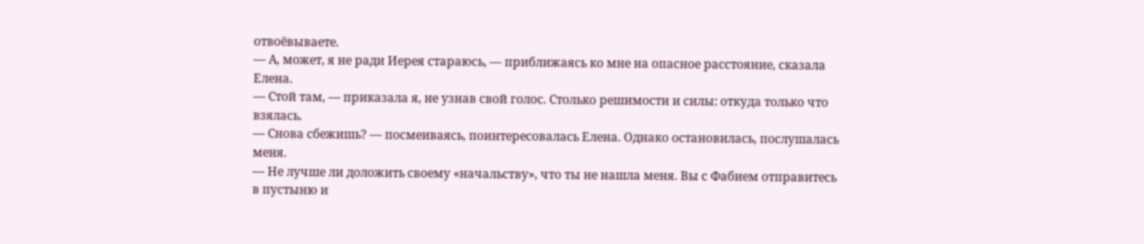отвоёвываете.
— А, может, я не ради Иерея стараюсь, — приближаясь ко мне на опасное расстояние, сказала Елена.
— Стой там, — приказала я, не узнав свой голос. Столько решимости и силы: откуда только что взялась.
— Снова сбежишь? — посмеиваясь, поинтересовалась Елена. Однако остановилась, послушалась меня.
— Не лучше ли доложить своему «начальству», что ты не нашла меня. Вы с Фабием отправитесь в пустыню и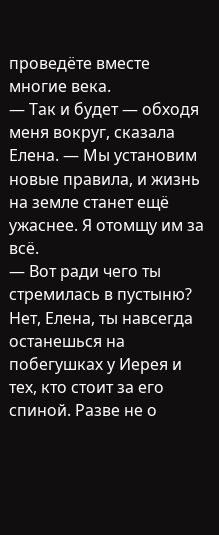проведёте вместе многие века.
— Так и будет — обходя меня вокруг, сказала Елена. — Мы установим новые правила, и жизнь на земле станет ещё ужаснее. Я отомщу им за всё.
— Вот ради чего ты стремилась в пустыню? Нет, Елена, ты навсегда останешься на побегушках у Иерея и тех, кто стоит за его спиной. Разве не о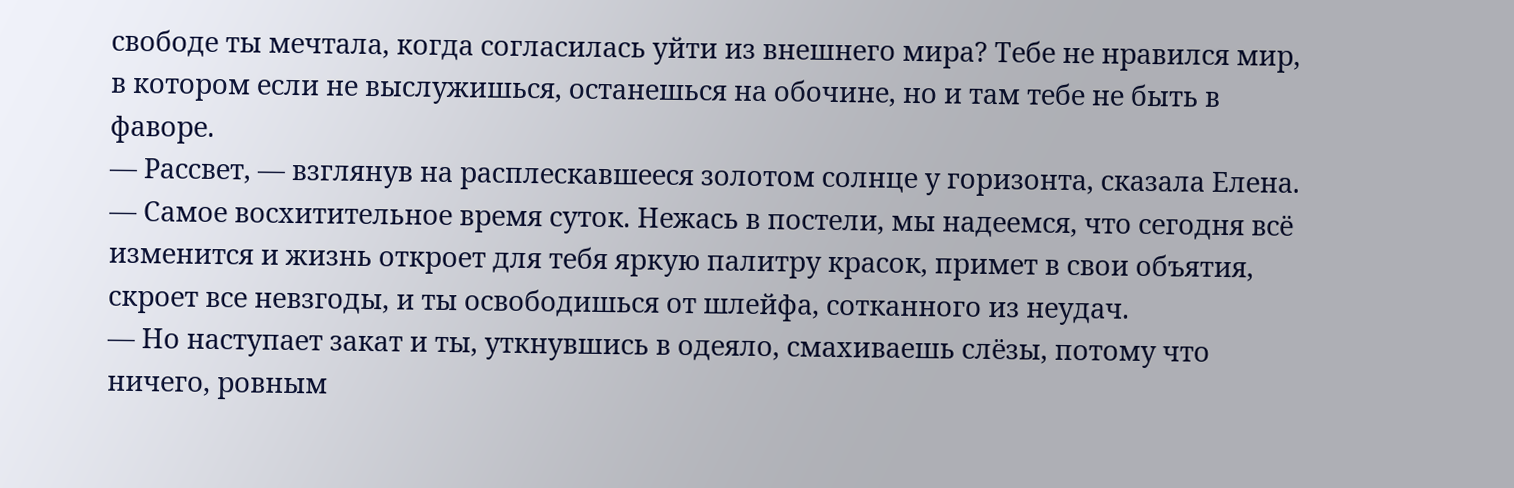свободе ты мечтала, когда согласилась уйти из внешнего мира? Тебе не нравился мир, в котором если не выслужишься, останешься на обочине, но и там тебе не быть в фаворе.
— Рассвет, — взглянув на расплескавшееся золотом солнце у горизонта, сказала Елена. — Самое восхитительное время суток. Нежась в постели, мы надеемся, что сегодня всё изменится и жизнь откроет для тебя яркую палитру красок, примет в свои объятия, скроет все невзгоды, и ты освободишься от шлейфа, сотканного из неудач.
— Но наступает закат и ты, уткнувшись в одеяло, смахиваешь слёзы, потому что ничего, ровным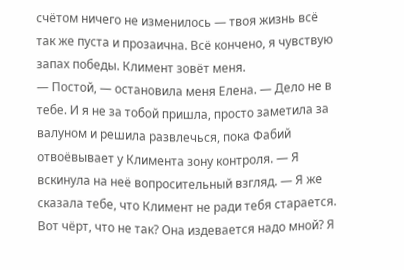счётом ничего не изменилось — твоя жизнь всё так же пуста и прозаична. Всё кончено, я чувствую запах победы. Климент зовёт меня.
— Постой, — остановила меня Елена. — Дело не в тебе. И я не за тобой пришла, просто заметила за валуном и решила развлечься, пока Фабий отвоёвывает у Климента зону контроля. — Я вскинула на неё вопросительный взгляд. — Я же сказала тебе, что Климент не ради тебя старается.
Вот чёрт, что не так? Она издевается надо мной? Я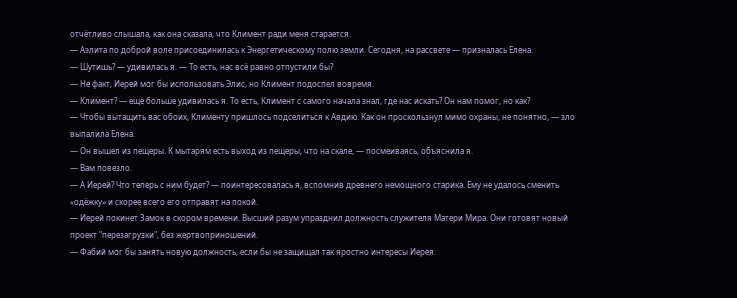отчётливо слышала, как она сказала, что Климент ради меня старается.
— Аэлита по доброй воле присоединилась к Энергетическому полю земли. Сегодня, на рассвете — призналась Елена.
— Шутишь? — удивилась я. — То есть, нас всё равно отпустили бы?
— Не факт, Иерей мог бы использовать Элис, но Климент подоспел вовремя.
— Климент? — ещё больше удивилась я. То есть, Климент с самого начала знал, где нас искать? Он нам помог, но как?
— Чтобы вытащить вас обоих, Клименту пришлось подселиться к Авдию. Как он проскользнул мимо охраны, не понятно, — зло выпалила Елена.
— Он вышел из пещеры. К мытарям есть выход из пещеры, что на скале, — посмеиваясь, объяснила я.
— Вам повезло.
— А Иерей? Что теперь с ним будет? — поинтересовалась я, вспомнив древнего немощного старика. Ему не удалось сменить «одёжку» и скорее всего его отправят на покой.
— Иерей покинет Замок в скором времени. Высший разум упразднил должность служителя Матери Мира. Они готовят новый проект "перезагрузки", без жертвоприношений.
— Фабий мог бы занять новую должность, если бы не защищал так яростно интересы Иерея.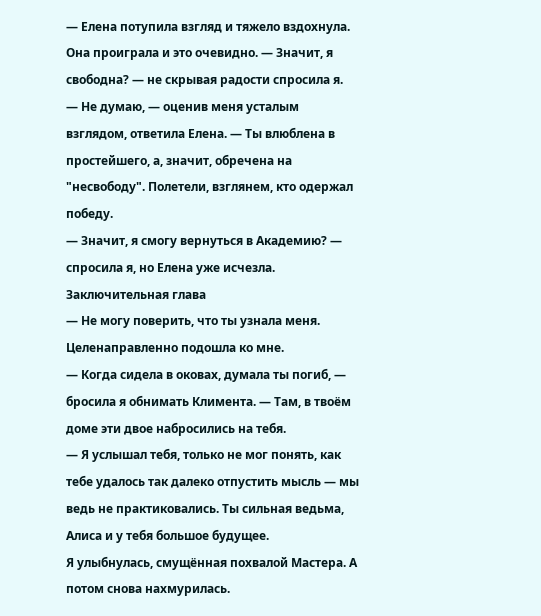— Елена потупила взгляд и тяжело вздохнула. Она проиграла и это очевидно. — Значит, я свободна? — не скрывая радости спросила я.
— Не думаю, — оценив меня усталым взглядом, ответила Елена. — Ты влюблена в простейшего, а, значит, обречена на "несвободу". Полетели, взглянем, кто одержал победу.
— Значит, я смогу вернуться в Академию? — спросила я, но Елена уже исчезла.
Заключительная глава
— Не могу поверить, что ты узнала меня. Целенаправленно подошла ко мне.
— Когда сидела в оковах, думала ты погиб, — бросила я обнимать Климента. — Там, в твоём доме эти двое набросились на тебя.
— Я услышал тебя, только не мог понять, как тебе удалось так далеко отпустить мысль — мы ведь не практиковались. Ты сильная ведьма, Алиса и у тебя большое будущее.
Я улыбнулась, смущённая похвалой Мастера. А потом снова нахмурилась.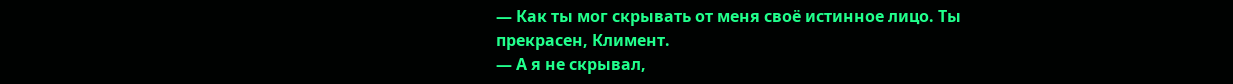— Как ты мог скрывать от меня своё истинное лицо. Ты прекрасен, Климент.
— А я не скрывал,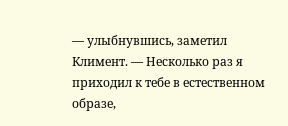— улыбнувшись, заметил Климент. — Несколько раз я приходил к тебе в естественном образе,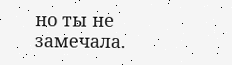но ты не замечала.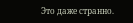Это даже странно.